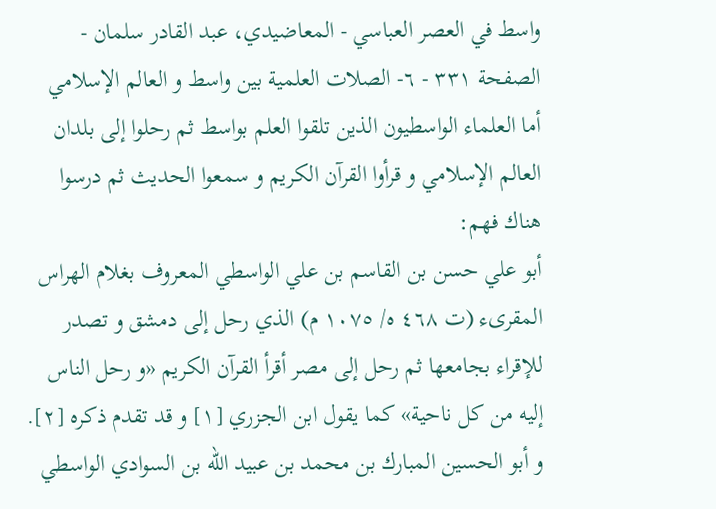واسط في العصر العباسي - المعاضيدي، عبد القادر سلمان - الصفحة ٣٣١ - ٦- الصلات العلمية بين واسط و العالم الإسلامي
أما العلماء الواسطيون الذين تلقوا العلم بواسط ثم رحلوا إلى بلدان العالم الإسلامي و قرأوا القرآن الكريم و سمعوا الحديث ثم درسوا هناك فهم:
أبو علي حسن بن القاسم بن علي الواسطي المعروف بغلام الهراس المقرىء (ت ٤٦٨ ه/ ١٠٧٥ م) الذي رحل إلى دمشق و تصدر للإقراء بجامعها ثم رحل إلى مصر أقرأ القرآن الكريم «و رحل الناس إليه من كل ناحية» كما يقول ابن الجزري [١] و قد تقدم ذكره [٢].
و أبو الحسين المبارك بن محمد بن عبيد اللّه بن السوادي الواسطي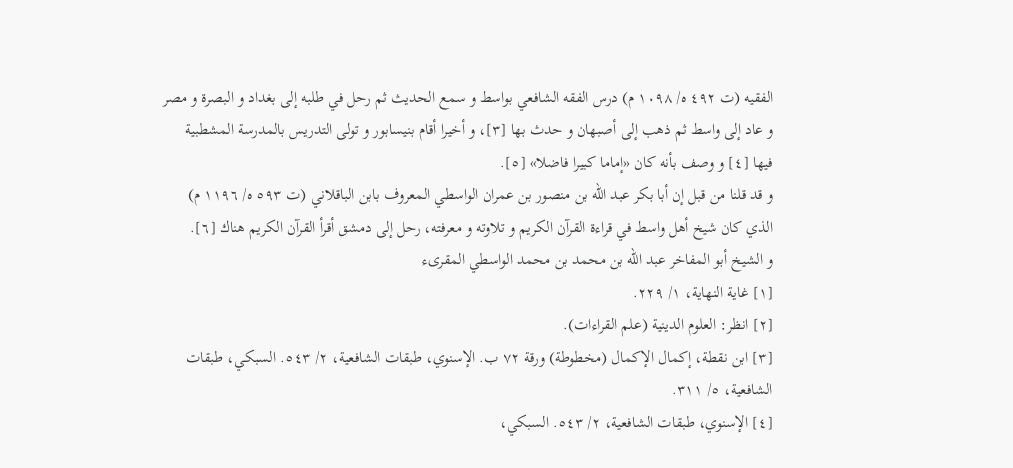الفقيه (ت ٤٩٢ ه/ ١٠٩٨ م) درس الفقه الشافعي بواسط و سمع الحديث ثم رحل في طلبه إلى بغداد و البصرة و مصر و عاد إلى واسط ثم ذهب إلى أصبهان و حدث بها [٣]، و أخيرا أقام بنيسابور و تولى التدريس بالمدرسة المشطبية فيها [٤] و وصف بأنه كان «إماما كبيرا فاضلا» [٥].
و قد قلنا من قبل إن أبا بكر عبد اللّه بن منصور بن عمران الواسطي المعروف بابن الباقلاني (ت ٥٩٣ ه/ ١١٩٦ م) الذي كان شيخ أهل واسط في قراءة القرآن الكريم و تلاوته و معرفته، رحل إلى دمشق أقرأ القرآن الكريم هناك [٦].
و الشيخ أبو المفاخر عبد اللّه بن محمد بن محمد الواسطي المقرىء
[١] غاية النهاية، ١/ ٢٢٩.
[٢] انظر: العلوم الدينية (علم القراءات).
[٣] ابن نقطة، إكمال الإكمال (مخطوطة) ورقة ٧٢ ب. الإسنوي، طبقات الشافعية، ٢/ ٥٤٣. السبكي، طبقات الشافعية، ٥/ ٣١١.
[٤] الإسنوي، طبقات الشافعية، ٢/ ٥٤٣. السبكي،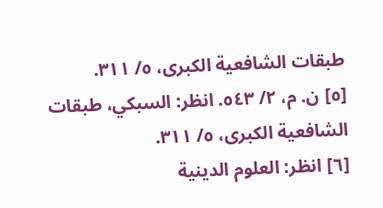طبقات الشافعية الكبرى، ٥/ ٣١١.
[٥] ن. م، ٢/ ٥٤٣. انظر: السبكي، طبقات الشافعية الكبرى، ٥/ ٣١١.
[٦] انظر: العلوم الدينية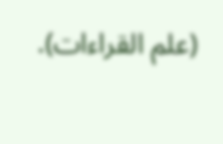(علم القراءات).